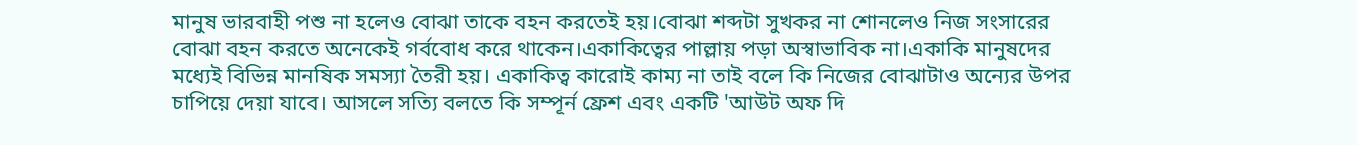মানুষ ভারবাহী পশু না হলেও বোঝা তাকে বহন করতেই হয়।বোঝা শব্দটা সুখকর না শোনলেও নিজ সংসারের বোঝা বহন করতে অনেকেই গর্ববোধ করে থাকেন।একাকিত্বের পাল্লায় পড়া অস্বাভাবিক না।একাকি মানুষদের মধ্যেই বিভিন্ন মানষিক সমস্যা তৈরী হয়। একাকিত্ব কারোই কাম্য না তাই বলে কি নিজের বোঝাটাও অন্যের উপর চাপিয়ে দেয়া যাবে। আসলে সত্যি বলতে কি সম্পূর্ন ফ্রেশ এবং একটি 'আউট অফ দি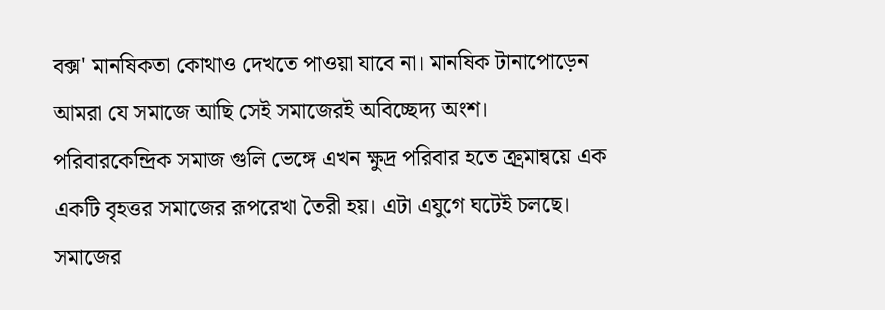বক্স' মানষিকতা কোথাও দেখতে পাওয়া যাবে না। মানষিক টানাপোড়েন আমরা যে সমাজে আছি সেই সমাজেরই অবিচ্ছেদ্য অংশ। পরিবারকেন্দ্রিক সমাজ গুলি ভেঙ্গে এখন ক্ষুদ্র পরিবার হতে ক্র্রমান্বয়ে এক একটি বৃহত্তর সমাজের রূপরেখা তৈরী হয়। এটা এযুগে ঘটেই চলছে। সমাজের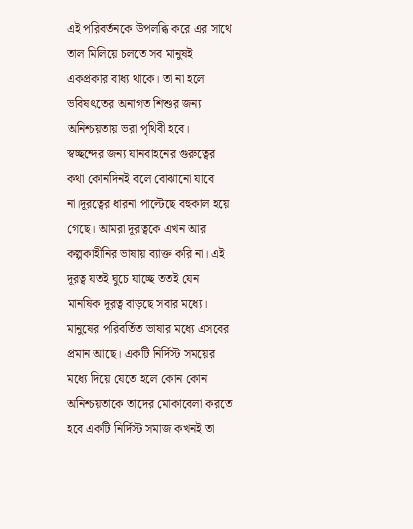এই পরিবর্তনকে উপলব্ধি করে এর সাথে তাল মিলিয়ে চলতে সব মানুষই একপ্রকার বাধ্য থাকে। তা না হলে ভবিষৎতের অনাগত শিশুর জন্য অনিশ্চয়তায় ভরা পৃথিবী হবে।
স্বচ্ছন্দের জন্য যানবাহনের গুরুত্বের কথা কোনদিনই বলে বোঝানো যাবে না।দূরত্বের ধারনা পাল্টেছে বহুকাল হয়ে গেছে। আমরা দূরত্বকে এখন আর কল্পকাহীনির ভাষায় ব্যাক্ত করি না। এই দূরত্ব যতই ঘুচে যাচ্ছে ততই যেন মানষিক দূরত্ব বাড়ছে সবার মধ্যে। মানুষের পরিবর্তিত ভাষার মধ্যে এসবের প্রমান আছে। একটি নির্দিস্ট সময়ের মধ্যে দিয়ে যেতে হলে কোন কোন অনিশ্চয়তাকে তাদের মোকাবেলা করতে হবে একটি নির্দিস্ট সমাজ কখনই তা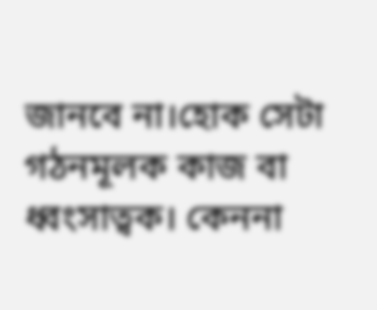জানবে না।হোক সেটা গঠনমূলক কাজ বা ধ্বংসাত্বক। কেননা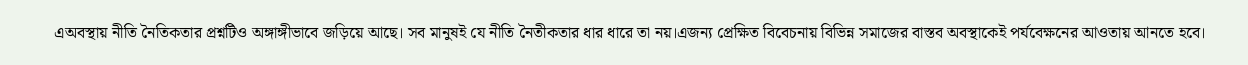এঅবস্থায় নীতি নৈতিকতার প্রশ্নটিও অঙ্গাঙ্গীভাবে জড়িয়ে আছে। সব মানুষই যে নীতি নৈতীকতার ধার ধারে তা নয়।এজন্য প্রেক্ষিত বিবেচনায় বিভিন্ন সমাজের বাস্তব অবস্থাকেই পর্যবেক্ষনের আওতায় আনতে হবে।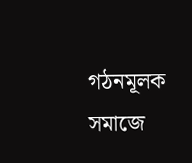গঠনমূলক সমাজে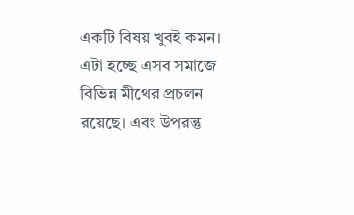একটি বিষয় খুবই কমন। এটা হচ্ছে এসব সমাজে বিভিন্ন মীথের প্রচলন রয়েছে। এবং উপরন্তু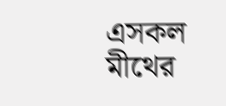এসকল মীথের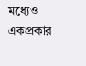মধ্যেও একপ্রকার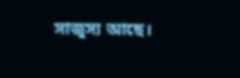সাজুস্য আছে।